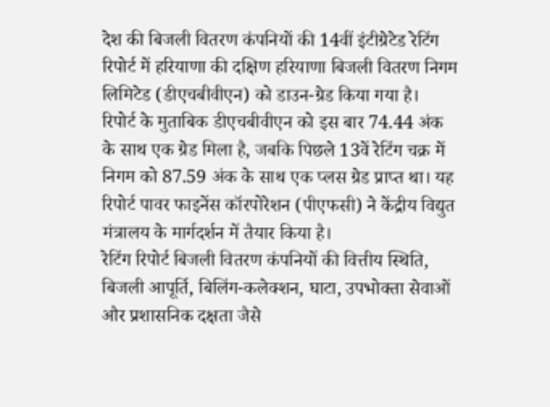देश की बिजली वितरण कंपनियों की 14वीं इंटीग्रेटेड रेटिंग रिपोर्ट में हरियाणा की दक्षिण हरियाणा बिजली वितरण निगम लिमिटेड (डीएचबीवीएन) को डाउन-ग्रेड किया गया है।
रिपोर्ट के मुताबिक डीएचबीवीएन को इस बार 74.44 अंक के साथ एक ग्रेड मिला है, जबकि पिछले 13वें रेटिंग चक्र में निगम को 87.59 अंक के साथ एक प्लस ग्रेड प्राप्त था। यह रिपोर्ट पावर फाइनेंस कॉरपोरेशन (पीएफसी) ने केंद्रीय विद्युत मंत्रालय के मार्गदर्शन में तैयार किया है।
रेटिंग रिपोर्ट बिजली वितरण कंपनियों की वित्तीय स्थिति, बिजली आपूर्ति, बिलिंग-कलेक्शन, घाटा, उपभोक्ता सेवाओं और प्रशासनिक दक्षता जैसे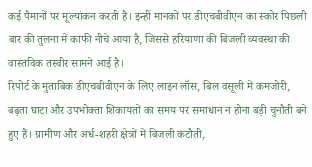कई पैमानों पर मूल्यांकन करती है। इन्हीं मानकों पर डीएचबीवीएन का स्कोर पिछली बार की तुलना में काफी नीचे आया है, जिससे हरियाणा की बिजली व्यवस्था की वास्तविक तस्वीर सामने आई है।
रिपोर्ट के मुताबिक डीएचबीवीएन के लिए लाइन लॉस, बिल वसूली में कमजोरी, बढ़ता घाटा और उपभोक्ता शिकायतों का समय पर समाधान न होना बड़ी चुनौती बने हुए हैं। ग्रामीण और अर्ध-शहरी क्षेत्रों में बिजली कटौती,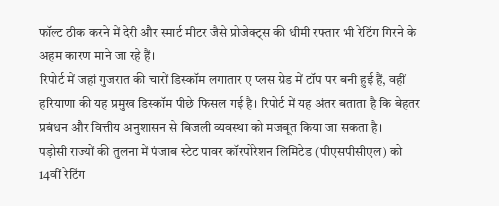फॉल्ट ठीक करने में देरी और स्मार्ट मीटर जैसे प्रोजेक्ट्स की धीमी रफ्तार भी रेटिंग गिरने के अहम कारण माने जा रहे हैं।
रिपोर्ट में जहां गुजरात की चारों डिस्कॉम लगातार ए प्लस ग्रेड में टॉप पर बनी हुई हैं, वहीं हरियाणा की यह प्रमुख डिस्कॉम पीछे फिसल गई है। रिपोर्ट में यह अंतर बताता है कि बेहतर प्रबंधन और वित्तीय अनुशासन से बिजली व्यवस्था को मजबूत किया जा सकता है।
पड़ोसी राज्यों की तुलना में पंजाब स्टेट पावर कॉरपोरेशन लिमिटेड (पीएसपीसीएल) को 14वीं रेटिंग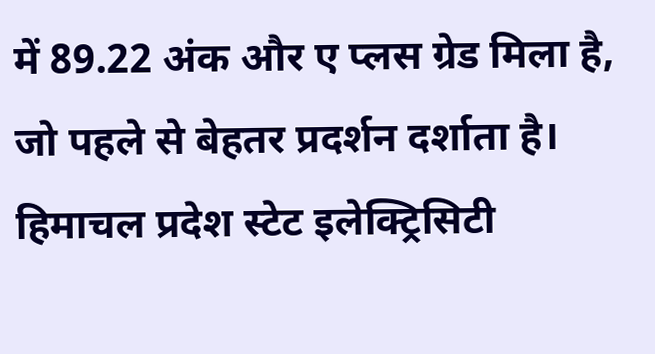में 89.22 अंक और ए प्लस ग्रेड मिला है, जो पहले से बेहतर प्रदर्शन दर्शाता है। हिमाचल प्रदेश स्टेट इलेक्ट्रिसिटी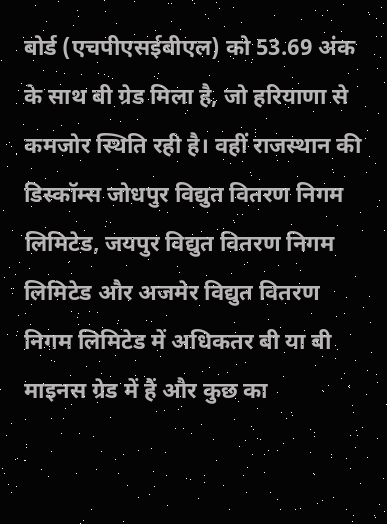बोर्ड (एचपीएसईबीएल) को 53.69 अंक के साथ बी ग्रेड मिला है, जो हरियाणा से कमजोर स्थिति रही है। वहीं राजस्थान की डिस्कॉम्स जोधपुर विद्युत वितरण निगम लिमिटेड, जयपुर विद्युत वितरण निगम लिमिटेड और अजमेर विद्युत वितरण निगम लिमिटेड में अधिकतर बी या बी माइनस ग्रेड में हैं और कुछ का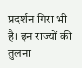प्रदर्शन गिरा भी है। इन राज्यों की तुलना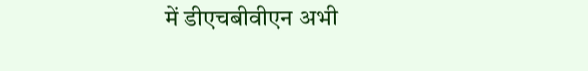में डीएचबीवीएन अभी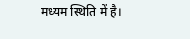मध्यम स्थिति में है।